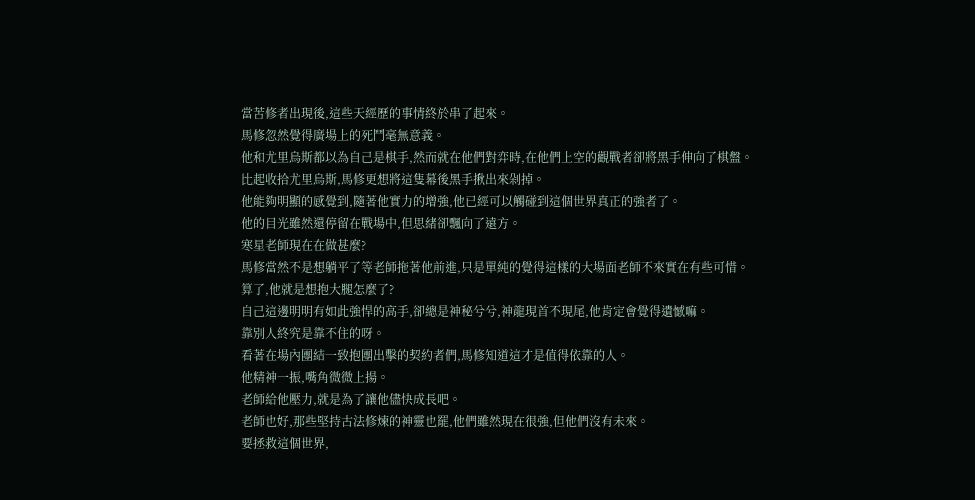當苦修者出現後,這些天經歷的事情終於串了起來。
馬修忽然覺得廣場上的死鬥毫無意義。
他和尤里烏斯都以為自己是棋手,然而就在他們對弈時,在他們上空的觀戰者卻將黑手伸向了棋盤。
比起收拾尤里烏斯,馬修更想將這隻幕後黑手揪出來剁掉。
他能夠明顯的感覺到,隨著他實力的增強,他已經可以觸碰到這個世界真正的強者了。
他的目光雖然還停留在戰場中,但思緒卻飄向了遠方。
寒星老師現在在做甚麼?
馬修當然不是想躺平了等老師拖著他前進,只是單純的覺得這樣的大場面老師不來實在有些可惜。
算了,他就是想抱大腿怎麼了?
自己這邊明明有如此強悍的高手,卻總是神秘兮兮,神龍現首不現尾,他肯定會覺得遺憾嘛。
靠別人終究是靠不住的呀。
看著在場內團結一致抱團出擊的契約者們,馬修知道這才是值得依靠的人。
他精神一振,嘴角微微上揚。
老師給他壓力,就是為了讓他儘快成長吧。
老師也好,那些堅持古法修煉的神靈也罷,他們雖然現在很強,但他們沒有未來。
要拯救這個世界,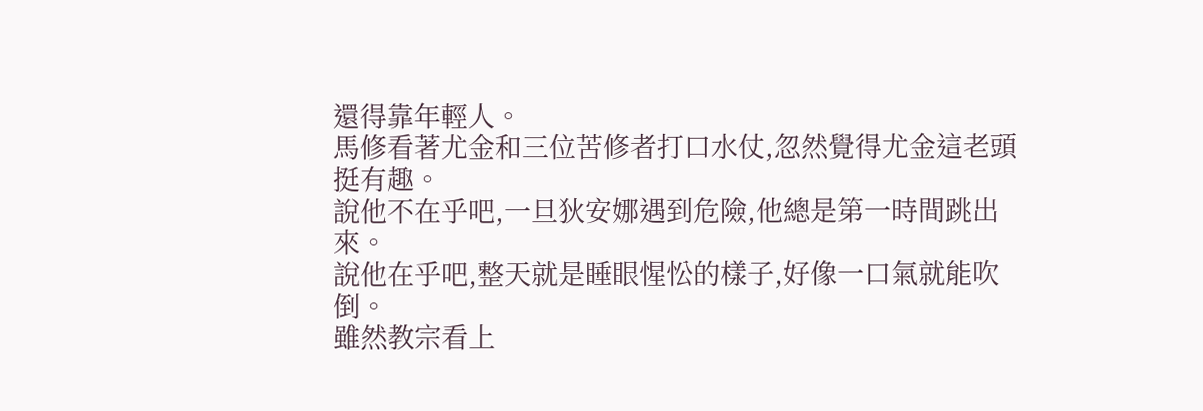還得靠年輕人。
馬修看著尤金和三位苦修者打口水仗,忽然覺得尤金這老頭挺有趣。
說他不在乎吧,一旦狄安娜遇到危險,他總是第一時間跳出來。
說他在乎吧,整天就是睡眼惺忪的樣子,好像一口氣就能吹倒。
雖然教宗看上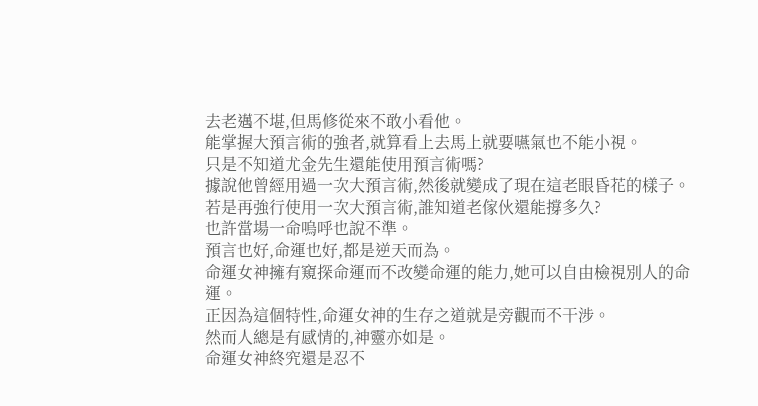去老邁不堪,但馬修從來不敢小看他。
能掌握大預言術的強者,就算看上去馬上就要嚥氣也不能小視。
只是不知道尤金先生還能使用預言術嗎?
據說他曾經用過一次大預言術,然後就變成了現在這老眼昏花的樣子。
若是再強行使用一次大預言術,誰知道老傢伙還能撐多久?
也許當場一命嗚呼也說不準。
預言也好,命運也好,都是逆天而為。
命運女神擁有窺探命運而不改變命運的能力,她可以自由檢視別人的命運。
正因為這個特性,命運女神的生存之道就是旁觀而不干涉。
然而人總是有感情的,神靈亦如是。
命運女神終究還是忍不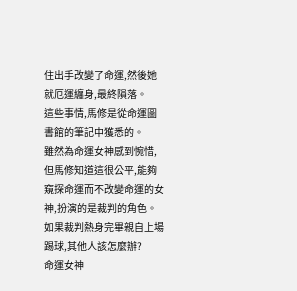住出手改變了命運,然後她就厄運纏身,最終隕落。
這些事情,馬修是從命運圖書館的筆記中獲悉的。
雖然為命運女神感到惋惜,但馬修知道這很公平,能夠窺探命運而不改變命運的女神,扮演的是裁判的角色。
如果裁判熱身完畢親自上場踢球,其他人該怎麼辦?
命運女神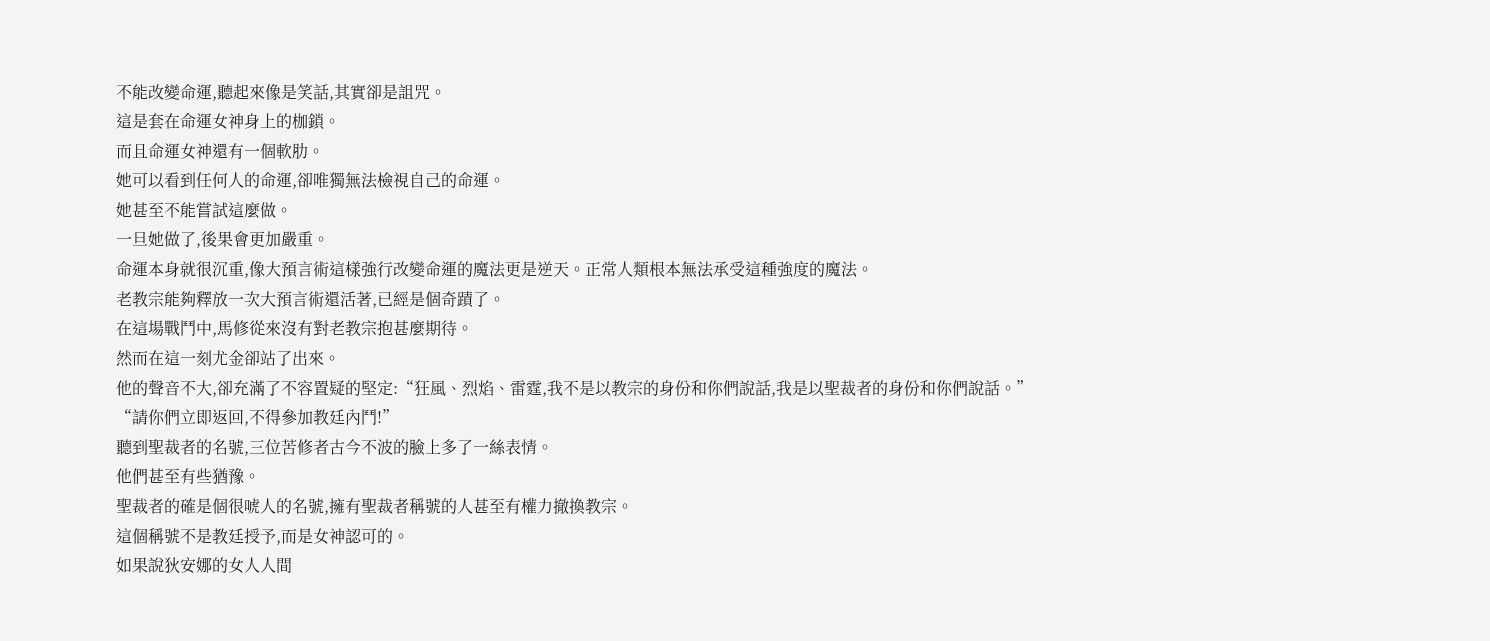不能改變命運,聽起來像是笑話,其實卻是詛咒。
這是套在命運女神身上的枷鎖。
而且命運女神還有一個軟肋。
她可以看到任何人的命運,卻唯獨無法檢視自己的命運。
她甚至不能嘗試這麼做。
一旦她做了,後果會更加嚴重。
命運本身就很沉重,像大預言術這樣強行改變命運的魔法更是逆天。正常人類根本無法承受這種強度的魔法。
老教宗能夠釋放一次大預言術還活著,已經是個奇蹟了。
在這場戰鬥中,馬修從來沒有對老教宗抱甚麼期待。
然而在這一刻尤金卻站了出來。
他的聲音不大,卻充滿了不容置疑的堅定:“狂風、烈焰、雷霆,我不是以教宗的身份和你們說話,我是以聖裁者的身份和你們說話。”
“請你們立即返回,不得參加教廷內鬥!”
聽到聖裁者的名號,三位苦修者古今不波的臉上多了一絲表情。
他們甚至有些猶豫。
聖裁者的確是個很唬人的名號,擁有聖裁者稱號的人甚至有權力撤換教宗。
這個稱號不是教廷授予,而是女神認可的。
如果說狄安娜的女人人間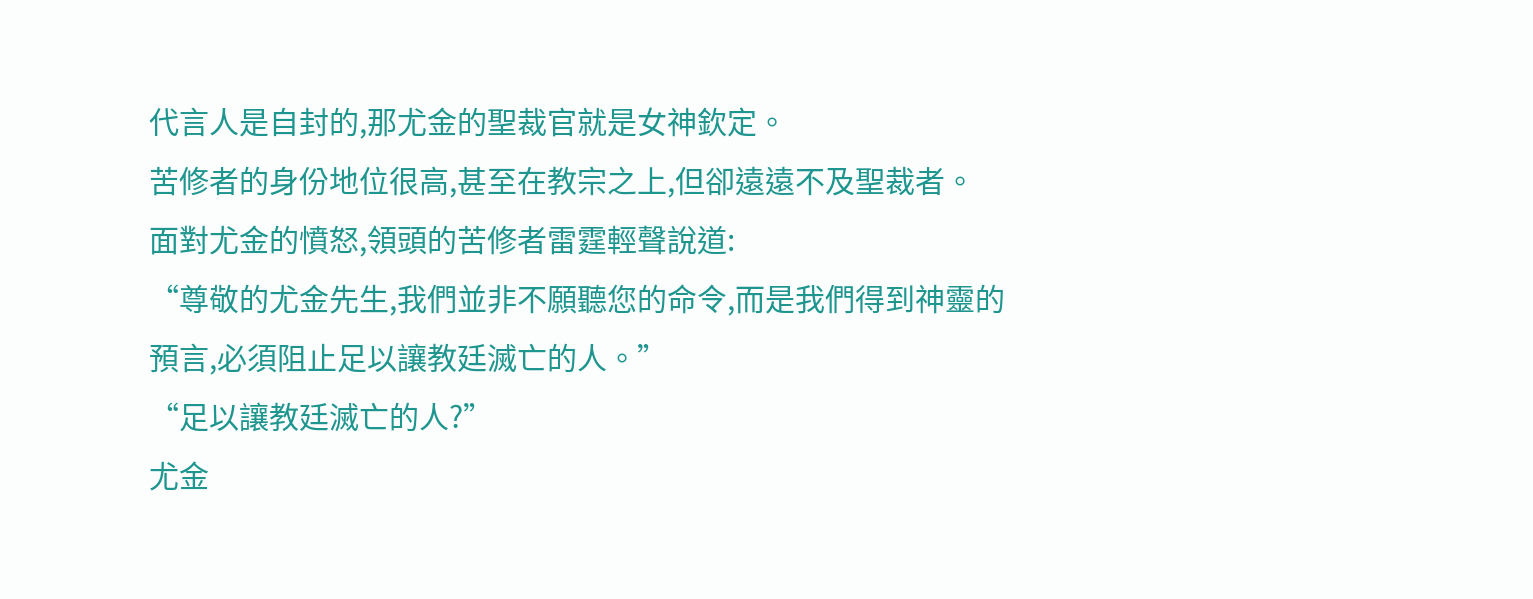代言人是自封的,那尤金的聖裁官就是女神欽定。
苦修者的身份地位很高,甚至在教宗之上,但卻遠遠不及聖裁者。
面對尤金的憤怒,領頭的苦修者雷霆輕聲說道:
“尊敬的尤金先生,我們並非不願聽您的命令,而是我們得到神靈的預言,必須阻止足以讓教廷滅亡的人。”
“足以讓教廷滅亡的人?”
尤金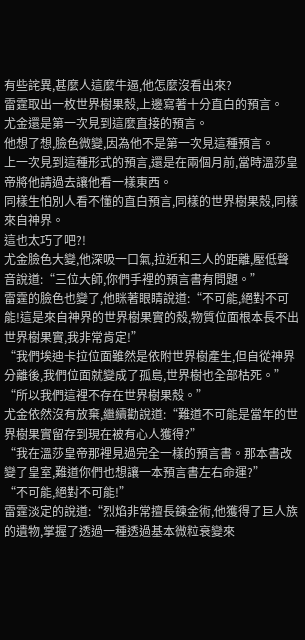有些詫異,甚麼人這麼牛逼,他怎麼沒看出來?
雷霆取出一枚世界樹果殼,上邊寫著十分直白的預言。
尤金還是第一次見到這麼直接的預言。
他想了想,臉色微變,因為他不是第一次見這種預言。
上一次見到這種形式的預言,還是在兩個月前,當時溫莎皇帝將他請過去讓他看一樣東西。
同樣生怕別人看不懂的直白預言,同樣的世界樹果殼,同樣來自神界。
這也太巧了吧?!
尤金臉色大變,他深吸一口氣,拉近和三人的距離,壓低聲音說道:“三位大師,你們手裡的預言書有問題。”
雷霆的臉色也變了,他眯著眼睛說道:“不可能,絕對不可能!這是來自神界的世界樹果實的殼,物質位面根本長不出世界樹果實,我非常肯定!”
“我們埃迪卡拉位面雖然是依附世界樹產生,但自從神界分離後,我們位面就變成了孤島,世界樹也全部枯死。”
“所以我們這裡不存在世界樹果殼。”
尤金依然沒有放棄,繼續勸說道:“難道不可能是當年的世界樹果實留存到現在被有心人獲得?”
“我在溫莎皇帝那裡見過完全一樣的預言書。那本書改變了皇室,難道你們也想讓一本預言書左右命運?”
“不可能,絕對不可能!”
雷霆淡定的說道:“烈焰非常擅長鍊金術,他獲得了巨人族的遺物,掌握了透過一種透過基本微粒衰變來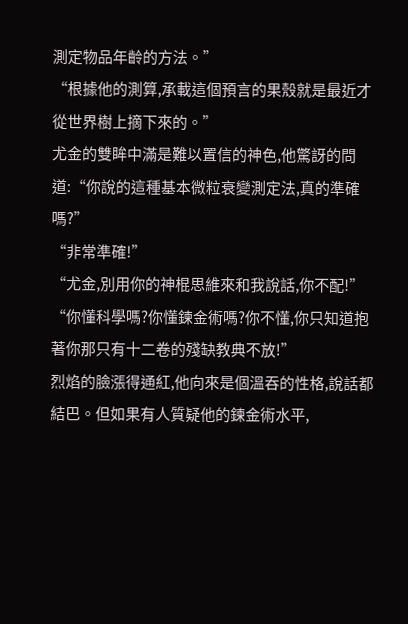測定物品年齡的方法。”
“根據他的測算,承載這個預言的果殼就是最近才從世界樹上摘下來的。”
尤金的雙眸中滿是難以置信的神色,他驚訝的問道:“你說的這種基本微粒衰變測定法,真的準確嗎?”
“非常準確!”
“尤金,別用你的神棍思維來和我說話,你不配!”
“你懂科學嗎?你懂鍊金術嗎?你不懂,你只知道抱著你那只有十二卷的殘缺教典不放!”
烈焰的臉漲得通紅,他向來是個溫吞的性格,說話都結巴。但如果有人質疑他的鍊金術水平,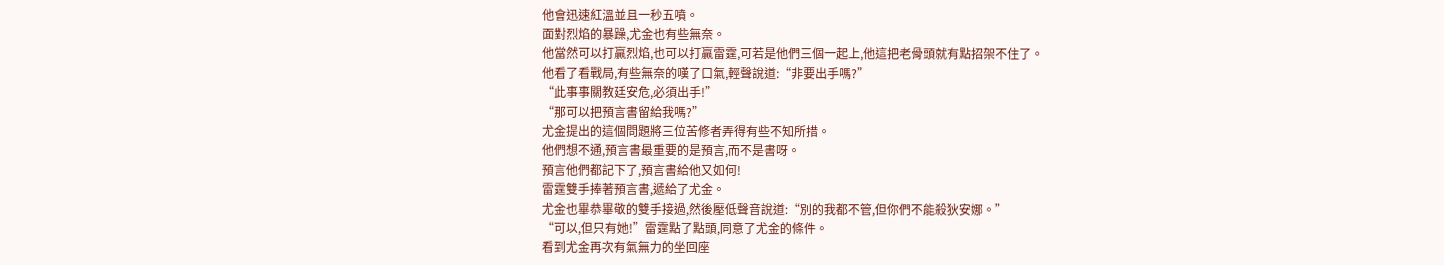他會迅速紅溫並且一秒五噴。
面對烈焰的暴躁,尤金也有些無奈。
他當然可以打贏烈焰,也可以打贏雷霆,可若是他們三個一起上,他這把老骨頭就有點招架不住了。
他看了看戰局,有些無奈的嘆了口氣,輕聲說道:“非要出手嗎?”
“此事事關教廷安危,必須出手!”
“那可以把預言書留給我嗎?”
尤金提出的這個問題將三位苦修者弄得有些不知所措。
他們想不通,預言書最重要的是預言,而不是書呀。
預言他們都記下了,預言書給他又如何!
雷霆雙手捧著預言書,遞給了尤金。
尤金也畢恭畢敬的雙手接過,然後壓低聲音說道:“別的我都不管,但你們不能殺狄安娜。”
“可以,但只有她!”雷霆點了點頭,同意了尤金的條件。
看到尤金再次有氣無力的坐回座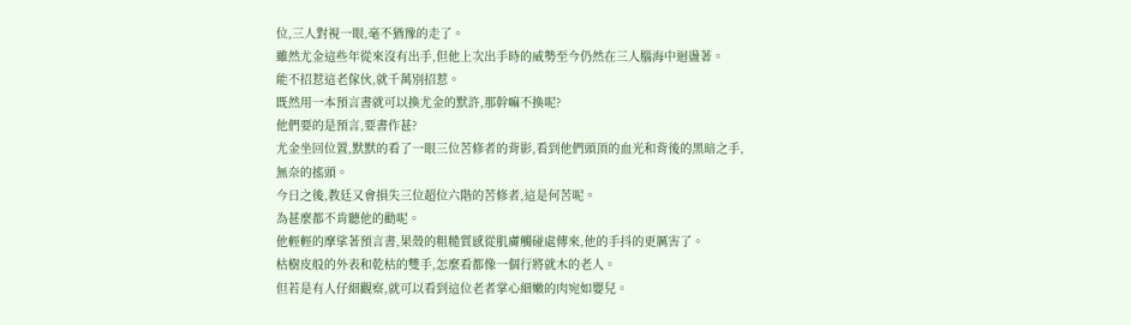位,三人對視一眼,毫不猶豫的走了。
雖然尤金這些年從來沒有出手,但他上次出手時的威勢至今仍然在三人腦海中迴盪著。
能不招惹這老傢伙,就千萬別招惹。
既然用一本預言書就可以換尤金的默許,那幹嘛不換呢?
他們要的是預言,要書作甚?
尤金坐回位置,默默的看了一眼三位苦修者的背影,看到他們頭頂的血光和背後的黑暗之手,無奈的搖頭。
今日之後,教廷又會損失三位超位六階的苦修者,這是何苦呢。
為甚麼都不肯聽他的勸呢。
他輕輕的摩挲著預言書,果殼的粗糙質感從肌膚觸碰處傳來,他的手抖的更厲害了。
枯樹皮般的外表和乾枯的雙手,怎麼看都像一個行將就木的老人。
但若是有人仔細觀察,就可以看到這位老者掌心細嫩的肉宛如嬰兒。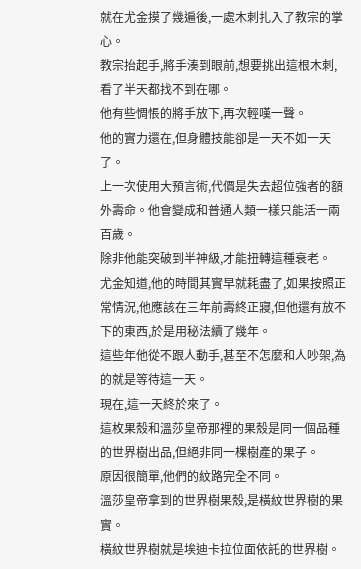就在尤金摸了幾遍後,一處木刺扎入了教宗的掌心。
教宗抬起手,將手湊到眼前,想要挑出這根木刺,看了半天都找不到在哪。
他有些惆悵的將手放下,再次輕嘆一聲。
他的實力還在,但身體技能卻是一天不如一天了。
上一次使用大預言術,代價是失去超位強者的額外壽命。他會變成和普通人類一樣只能活一兩百歲。
除非他能突破到半神級,才能扭轉這種衰老。
尤金知道,他的時間其實早就耗盡了,如果按照正常情況,他應該在三年前壽終正寢,但他還有放不下的東西,於是用秘法續了幾年。
這些年他從不跟人動手,甚至不怎麼和人吵架,為的就是等待這一天。
現在,這一天終於來了。
這枚果殼和溫莎皇帝那裡的果殼是同一個品種的世界樹出品,但絕非同一棵樹產的果子。
原因很簡單,他們的紋路完全不同。
溫莎皇帝拿到的世界樹果殼,是橫紋世界樹的果實。
橫紋世界樹就是埃迪卡拉位面依託的世界樹。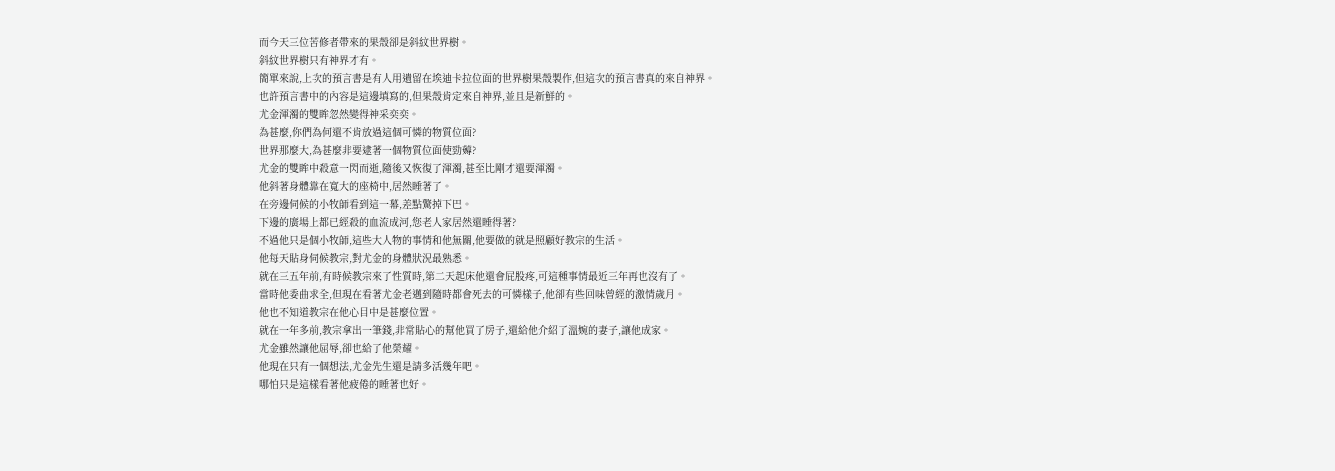而今天三位苦修者帶來的果殼卻是斜紋世界樹。
斜紋世界樹只有神界才有。
簡單來說,上次的預言書是有人用遺留在埃迪卡拉位面的世界樹果殼製作,但這次的預言書真的來自神界。
也許預言書中的內容是這邊填寫的,但果殼肯定來自神界,並且是新鮮的。
尤金渾濁的雙眸忽然變得神采奕奕。
為甚麼,你們為何還不肯放過這個可憐的物質位面?
世界那麼大,為甚麼非要逮著一個物質位面使勁薅?
尤金的雙眸中殺意一閃而逝,隨後又恢復了渾濁,甚至比剛才還要渾濁。
他斜著身體靠在寬大的座椅中,居然睡著了。
在旁邊伺候的小牧師看到這一幕,差點驚掉下巴。
下邊的廣場上都已經殺的血流成河,您老人家居然還睡得著?
不過他只是個小牧師,這些大人物的事情和他無關,他要做的就是照顧好教宗的生活。
他每天貼身伺候教宗,對尤金的身體狀況最熟悉。
就在三五年前,有時候教宗來了性質時,第二天起床他還會屁股疼,可這種事情最近三年再也沒有了。
當時他委曲求全,但現在看著尤金老邁到隨時都會死去的可憐樣子,他卻有些回味曾經的激情歲月。
他也不知道教宗在他心目中是甚麼位置。
就在一年多前,教宗拿出一筆錢,非常貼心的幫他買了房子,還給他介紹了溫婉的妻子,讓他成家。
尤金雖然讓他屈辱,卻也給了他榮耀。
他現在只有一個想法,尤金先生還是請多活幾年吧。
哪怕只是這樣看著他疲倦的睡著也好。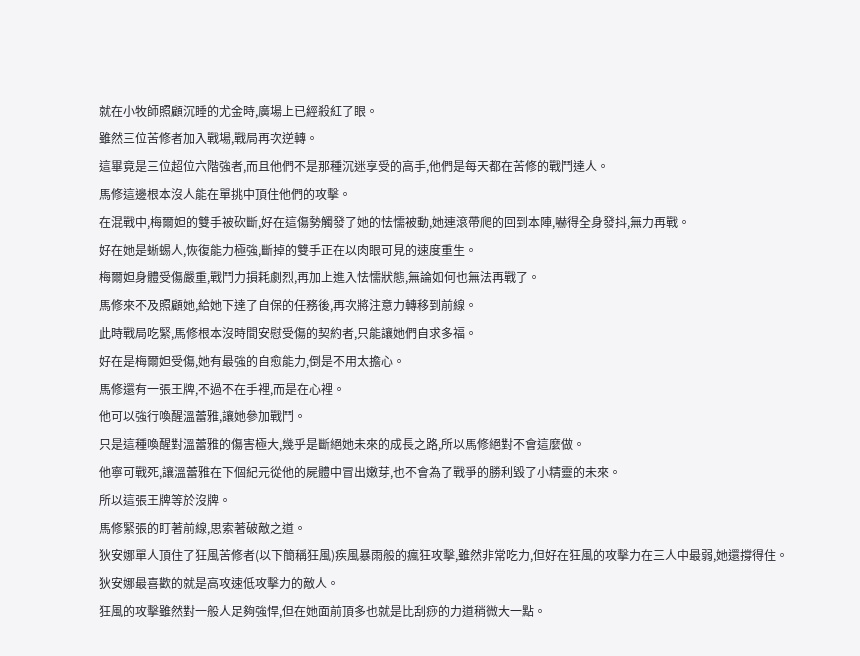就在小牧師照顧沉睡的尤金時,廣場上已經殺紅了眼。
雖然三位苦修者加入戰場,戰局再次逆轉。
這畢竟是三位超位六階強者,而且他們不是那種沉迷享受的高手,他們是每天都在苦修的戰鬥達人。
馬修這邊根本沒人能在單挑中頂住他們的攻擊。
在混戰中,梅爾妲的雙手被砍斷,好在這傷勢觸發了她的怯懦被動,她連滾帶爬的回到本陣,嚇得全身發抖,無力再戰。
好在她是蜥蜴人,恢復能力極強,斷掉的雙手正在以肉眼可見的速度重生。
梅爾妲身體受傷嚴重,戰鬥力損耗劇烈,再加上進入怯懦狀態,無論如何也無法再戰了。
馬修來不及照顧她,給她下達了自保的任務後,再次將注意力轉移到前線。
此時戰局吃緊,馬修根本沒時間安慰受傷的契約者,只能讓她們自求多福。
好在是梅爾妲受傷,她有最強的自愈能力,倒是不用太擔心。
馬修還有一張王牌,不過不在手裡,而是在心裡。
他可以強行喚醒溫蕾雅,讓她參加戰鬥。
只是這種喚醒對溫蕾雅的傷害極大,幾乎是斷絕她未來的成長之路,所以馬修絕對不會這麼做。
他寧可戰死,讓溫蕾雅在下個紀元從他的屍體中冒出嫩芽,也不會為了戰爭的勝利毀了小精靈的未來。
所以這張王牌等於沒牌。
馬修緊張的盯著前線,思索著破敵之道。
狄安娜單人頂住了狂風苦修者(以下簡稱狂風)疾風暴雨般的瘋狂攻擊,雖然非常吃力,但好在狂風的攻擊力在三人中最弱,她還撐得住。
狄安娜最喜歡的就是高攻速低攻擊力的敵人。
狂風的攻擊雖然對一般人足夠強悍,但在她面前頂多也就是比刮痧的力道稍微大一點。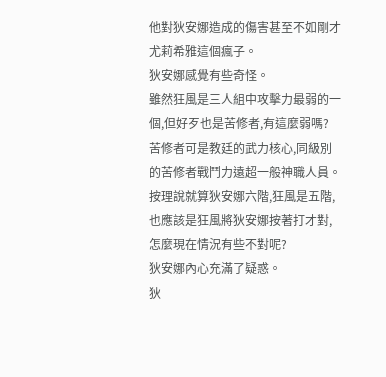他對狄安娜造成的傷害甚至不如剛才尤莉希雅這個瘋子。
狄安娜感覺有些奇怪。
雖然狂風是三人組中攻擊力最弱的一個,但好歹也是苦修者,有這麼弱嗎?
苦修者可是教廷的武力核心,同級別的苦修者戰鬥力遠超一般神職人員。
按理說就算狄安娜六階,狂風是五階,也應該是狂風將狄安娜按著打才對,怎麼現在情況有些不對呢?
狄安娜內心充滿了疑惑。
狄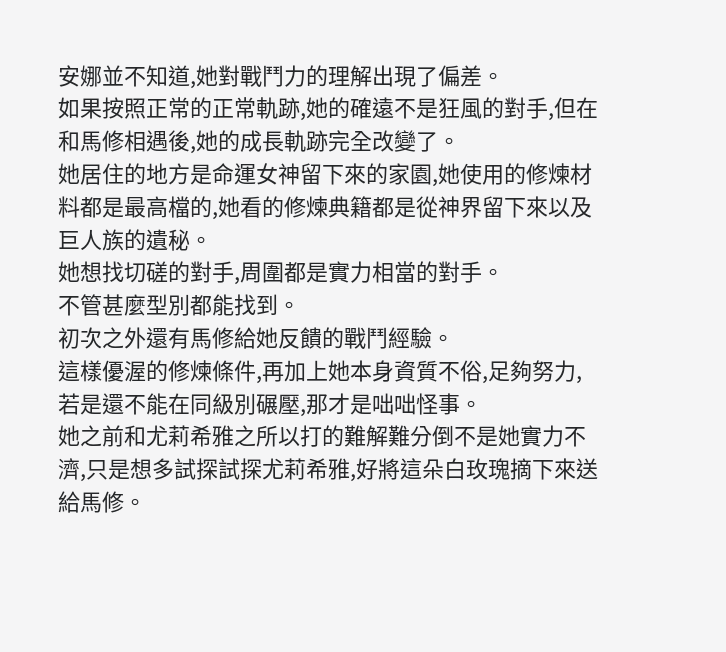安娜並不知道,她對戰鬥力的理解出現了偏差。
如果按照正常的正常軌跡,她的確遠不是狂風的對手,但在和馬修相遇後,她的成長軌跡完全改變了。
她居住的地方是命運女神留下來的家園,她使用的修煉材料都是最高檔的,她看的修煉典籍都是從神界留下來以及巨人族的遺秘。
她想找切磋的對手,周圍都是實力相當的對手。
不管甚麼型別都能找到。
初次之外還有馬修給她反饋的戰鬥經驗。
這樣優渥的修煉條件,再加上她本身資質不俗,足夠努力,若是還不能在同級別碾壓,那才是咄咄怪事。
她之前和尤莉希雅之所以打的難解難分倒不是她實力不濟,只是想多試探試探尤莉希雅,好將這朵白玫瑰摘下來送給馬修。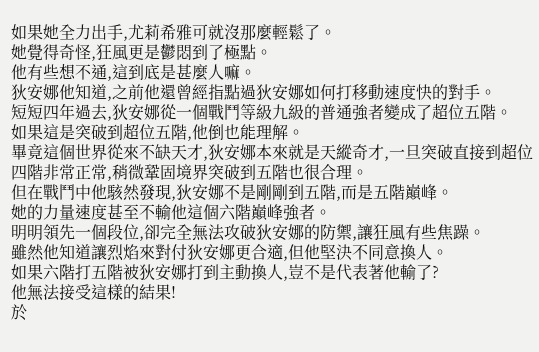如果她全力出手,尤莉希雅可就沒那麼輕鬆了。
她覺得奇怪,狂風更是鬱悶到了極點。
他有些想不通,這到底是甚麼人嘛。
狄安娜他知道,之前他還曾經指點過狄安娜如何打移動速度快的對手。
短短四年過去,狄安娜從一個戰鬥等級九級的普通強者變成了超位五階。
如果這是突破到超位五階,他倒也能理解。
畢竟這個世界從來不缺天才,狄安娜本來就是天縱奇才,一旦突破直接到超位四階非常正常,稍微鞏固境界突破到五階也很合理。
但在戰鬥中他駭然發現,狄安娜不是剛剛到五階,而是五階巔峰。
她的力量速度甚至不輸他這個六階巔峰強者。
明明領先一個段位,卻完全無法攻破狄安娜的防禦,讓狂風有些焦躁。
雖然他知道讓烈焰來對付狄安娜更合適,但他堅決不同意換人。
如果六階打五階被狄安娜打到主動換人,豈不是代表著他輸了?
他無法接受這樣的結果!
於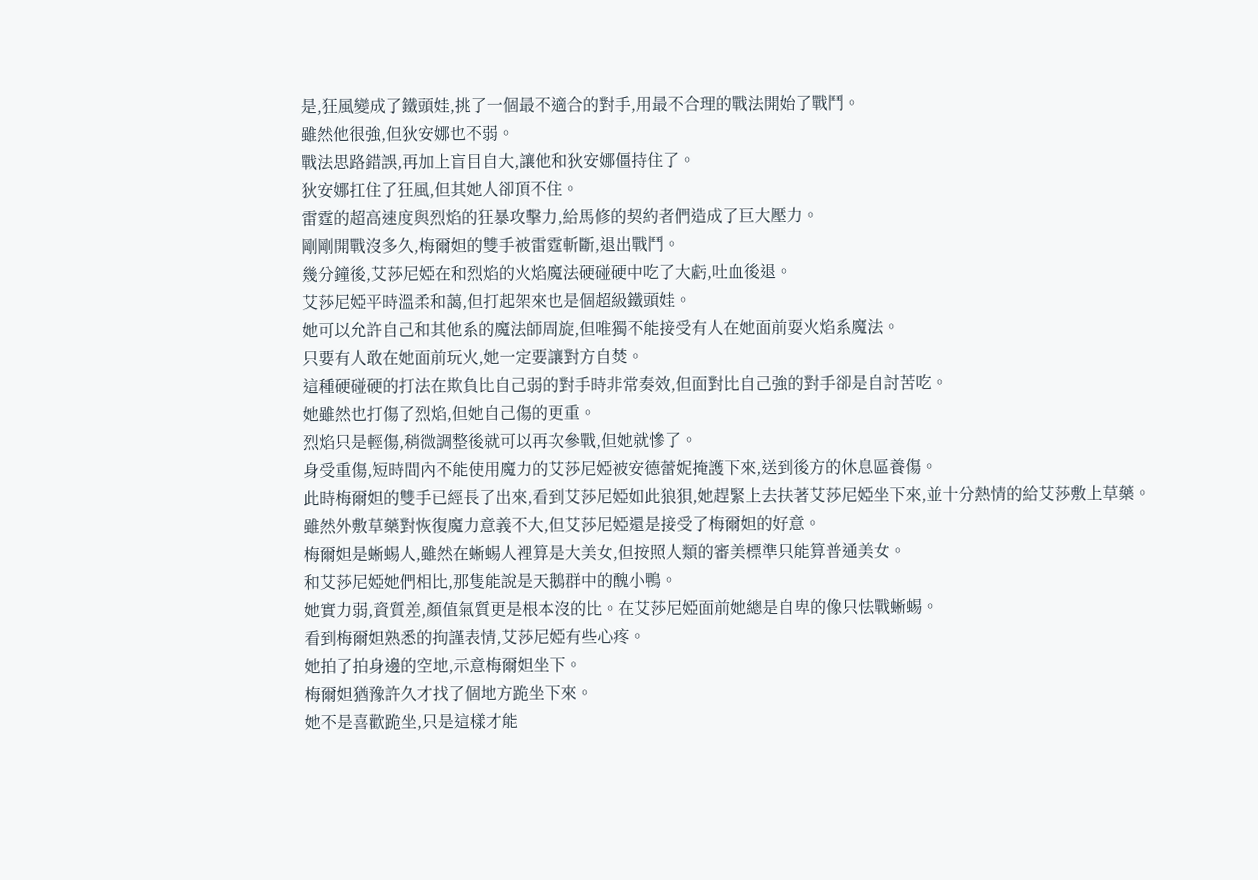是,狂風變成了鐵頭娃,挑了一個最不適合的對手,用最不合理的戰法開始了戰鬥。
雖然他很強,但狄安娜也不弱。
戰法思路錯誤,再加上盲目自大,讓他和狄安娜僵持住了。
狄安娜扛住了狂風,但其她人卻頂不住。
雷霆的超高速度與烈焰的狂暴攻擊力,給馬修的契約者們造成了巨大壓力。
剛剛開戰沒多久,梅爾妲的雙手被雷霆斬斷,退出戰鬥。
幾分鐘後,艾莎尼婭在和烈焰的火焰魔法硬碰硬中吃了大虧,吐血後退。
艾莎尼婭平時溫柔和藹,但打起架來也是個超級鐵頭娃。
她可以允許自己和其他系的魔法師周旋,但唯獨不能接受有人在她面前耍火焰系魔法。
只要有人敢在她面前玩火,她一定要讓對方自焚。
這種硬碰硬的打法在欺負比自己弱的對手時非常奏效,但面對比自己強的對手卻是自討苦吃。
她雖然也打傷了烈焰,但她自己傷的更重。
烈焰只是輕傷,稍微調整後就可以再次參戰,但她就慘了。
身受重傷,短時間內不能使用魔力的艾莎尼婭被安德蕾妮掩護下來,送到後方的休息區養傷。
此時梅爾妲的雙手已經長了出來,看到艾莎尼婭如此狼狽,她趕緊上去扶著艾莎尼婭坐下來,並十分熱情的給艾莎敷上草藥。
雖然外敷草藥對恢復魔力意義不大,但艾莎尼婭還是接受了梅爾妲的好意。
梅爾妲是蜥蜴人,雖然在蜥蜴人裡算是大美女,但按照人類的審美標準只能算普通美女。
和艾莎尼婭她們相比,那隻能說是天鵝群中的醜小鴨。
她實力弱,資質差,顏值氣質更是根本沒的比。在艾莎尼婭面前她總是自卑的像只怯戰蜥蜴。
看到梅爾妲熟悉的拘謹表情,艾莎尼婭有些心疼。
她拍了拍身邊的空地,示意梅爾妲坐下。
梅爾妲猶豫許久才找了個地方跪坐下來。
她不是喜歡跪坐,只是這樣才能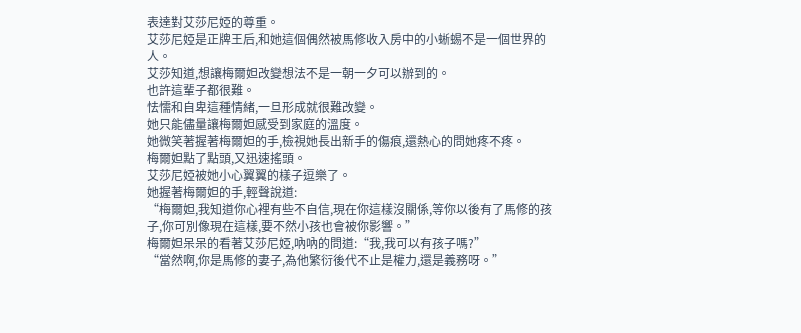表達對艾莎尼婭的尊重。
艾莎尼婭是正牌王后,和她這個偶然被馬修收入房中的小蜥蜴不是一個世界的人。
艾莎知道,想讓梅爾妲改變想法不是一朝一夕可以辦到的。
也許這輩子都很難。
怯懦和自卑這種情緒,一旦形成就很難改變。
她只能儘量讓梅爾妲感受到家庭的溫度。
她微笑著握著梅爾妲的手,檢視她長出新手的傷痕,還熱心的問她疼不疼。
梅爾妲點了點頭,又迅速搖頭。
艾莎尼婭被她小心翼翼的樣子逗樂了。
她握著梅爾妲的手,輕聲說道:
“梅爾妲,我知道你心裡有些不自信,現在你這樣沒關係,等你以後有了馬修的孩子,你可別像現在這樣,要不然小孩也會被你影響。”
梅爾妲呆呆的看著艾莎尼婭,吶吶的問道:“我,我可以有孩子嗎?”
“當然啊,你是馬修的妻子,為他繁衍後代不止是權力,還是義務呀。”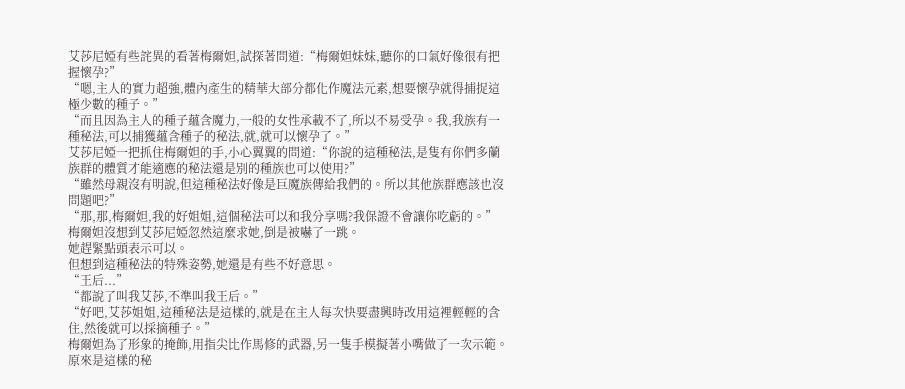艾莎尼婭有些詫異的看著梅爾妲,試探著問道:“梅爾妲妹妹,聽你的口氣好像很有把握懷孕?”
“嗯,主人的實力超強,體內產生的精華大部分都化作魔法元素,想要懷孕就得捕捉這極少數的種子。”
“而且因為主人的種子蘊含魔力,一般的女性承載不了,所以不易受孕。我,我族有一種秘法,可以捕獲蘊含種子的秘法,就,就可以懷孕了。”
艾莎尼婭一把抓住梅爾妲的手,小心翼翼的問道:“你說的這種秘法,是隻有你們多蘭族群的體質才能適應的秘法還是別的種族也可以使用?”
“雖然母親沒有明說,但這種秘法好像是巨魔族傳給我們的。所以其他族群應該也沒問題吧?”
“那,那,梅爾妲,我的好姐姐,這個秘法可以和我分享嗎?我保證不會讓你吃虧的。”
梅爾妲沒想到艾莎尼婭忽然這麼求她,倒是被嚇了一跳。
她趕緊點頭表示可以。
但想到這種秘法的特殊姿勢,她還是有些不好意思。
“王后...”
“都說了叫我艾莎,不準叫我王后。”
“好吧,艾莎姐姐,這種秘法是這樣的,就是在主人每次快要盡興時改用這裡輕輕的含住,然後就可以採摘種子。”
梅爾妲為了形象的掩飾,用指尖比作馬修的武器,另一隻手模擬著小嘴做了一次示範。
原來是這樣的秘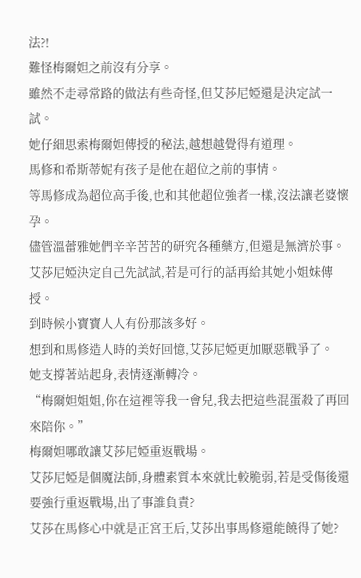法?!
難怪梅爾妲之前沒有分享。
雖然不走尋常路的做法有些奇怪,但艾莎尼婭還是決定試一試。
她仔細思索梅爾妲傳授的秘法,越想越覺得有道理。
馬修和希斯蒂妮有孩子是他在超位之前的事情。
等馬修成為超位高手後,也和其他超位強者一樣,沒法讓老婆懷孕。
儘管溫蕾雅她們辛辛苦苦的研究各種藥方,但還是無濟於事。
艾莎尼婭決定自己先試試,若是可行的話再給其她小姐妹傳授。
到時候小寶寶人人有份那該多好。
想到和馬修造人時的美好回憶,艾莎尼婭更加厭惡戰爭了。
她支撐著站起身,表情逐漸轉冷。
“梅爾妲姐姐,你在這裡等我一會兒,我去把這些混蛋殺了再回來陪你。”
梅爾妲哪敢讓艾莎尼婭重返戰場。
艾莎尼婭是個魔法師,身體素質本來就比較脆弱,若是受傷後還要強行重返戰場,出了事誰負責?
艾莎在馬修心中就是正宮王后,艾莎出事馬修還能饒得了她?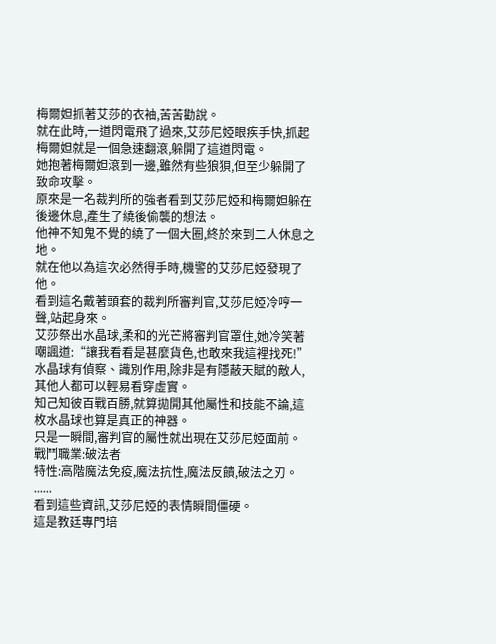梅爾妲抓著艾莎的衣袖,苦苦勸說。
就在此時,一道閃電飛了過來,艾莎尼婭眼疾手快,抓起梅爾妲就是一個急速翻滾,躲開了這道閃電。
她抱著梅爾妲滾到一邊,雖然有些狼狽,但至少躲開了致命攻擊。
原來是一名裁判所的強者看到艾莎尼婭和梅爾妲躲在後邊休息,產生了繞後偷襲的想法。
他神不知鬼不覺的繞了一個大圈,終於來到二人休息之地。
就在他以為這次必然得手時,機警的艾莎尼婭發現了他。
看到這名戴著頭套的裁判所審判官,艾莎尼婭冷哼一聲,站起身來。
艾莎祭出水晶球,柔和的光芒將審判官罩住,她冷笑著嘲諷道:“讓我看看是甚麼貨色,也敢來我這裡找死!”
水晶球有偵察、識別作用,除非是有隱蔽天賦的敵人,其他人都可以輕易看穿虛實。
知己知彼百戰百勝,就算拋開其他屬性和技能不論,這枚水晶球也算是真正的神器。
只是一瞬間,審判官的屬性就出現在艾莎尼婭面前。
戰鬥職業:破法者
特性:高階魔法免疫,魔法抗性,魔法反饋,破法之刃。
......
看到這些資訊,艾莎尼婭的表情瞬間僵硬。
這是教廷專門培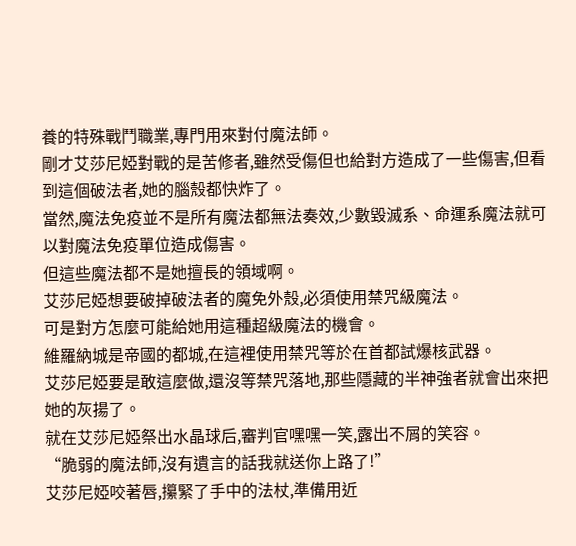養的特殊戰鬥職業,專門用來對付魔法師。
剛才艾莎尼婭對戰的是苦修者,雖然受傷但也給對方造成了一些傷害,但看到這個破法者,她的腦殼都快炸了。
當然,魔法免疫並不是所有魔法都無法奏效,少數毀滅系、命運系魔法就可以對魔法免疫單位造成傷害。
但這些魔法都不是她擅長的領域啊。
艾莎尼婭想要破掉破法者的魔免外殼,必須使用禁咒級魔法。
可是對方怎麼可能給她用這種超級魔法的機會。
維羅納城是帝國的都城,在這裡使用禁咒等於在首都試爆核武器。
艾莎尼婭要是敢這麼做,還沒等禁咒落地,那些隱藏的半神強者就會出來把她的灰揚了。
就在艾莎尼婭祭出水晶球后,審判官嘿嘿一笑,露出不屑的笑容。
“脆弱的魔法師,沒有遺言的話我就送你上路了!”
艾莎尼婭咬著唇,攥緊了手中的法杖,準備用近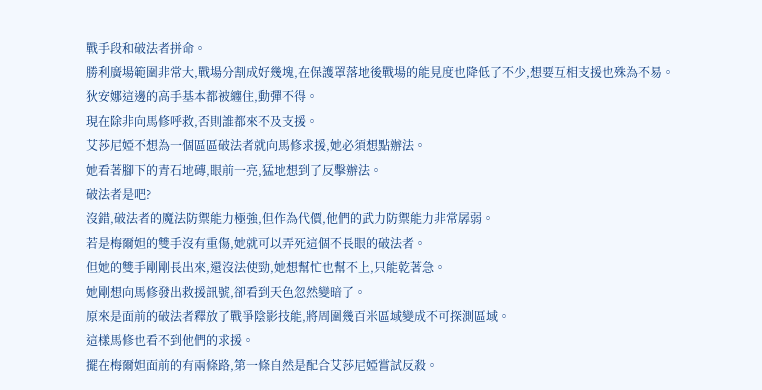戰手段和破法者拼命。
勝利廣場範圍非常大,戰場分割成好幾塊,在保護罩落地後戰場的能見度也降低了不少,想要互相支援也殊為不易。
狄安娜這邊的高手基本都被纏住,動彈不得。
現在除非向馬修呼救,否則誰都來不及支援。
艾莎尼婭不想為一個區區破法者就向馬修求援,她必須想點辦法。
她看著腳下的青石地磚,眼前一亮,猛地想到了反擊辦法。
破法者是吧?
沒錯,破法者的魔法防禦能力極強,但作為代價,他們的武力防禦能力非常孱弱。
若是梅爾妲的雙手沒有重傷,她就可以弄死這個不長眼的破法者。
但她的雙手剛剛長出來,還沒法使勁,她想幫忙也幫不上,只能乾著急。
她剛想向馬修發出救援訊號,卻看到天色忽然變暗了。
原來是面前的破法者釋放了戰爭陰影技能,將周圍幾百米區域變成不可探測區域。
這樣馬修也看不到他們的求援。
擺在梅爾妲面前的有兩條路,第一條自然是配合艾莎尼婭嘗試反殺。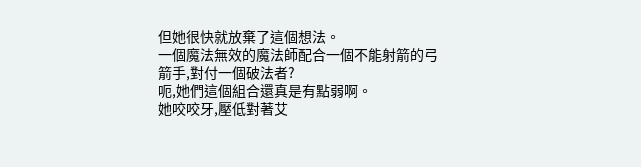但她很快就放棄了這個想法。
一個魔法無效的魔法師配合一個不能射箭的弓箭手,對付一個破法者?
呃,她們這個組合還真是有點弱啊。
她咬咬牙,壓低對著艾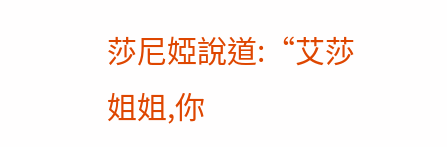莎尼婭說道:“艾莎姐姐,你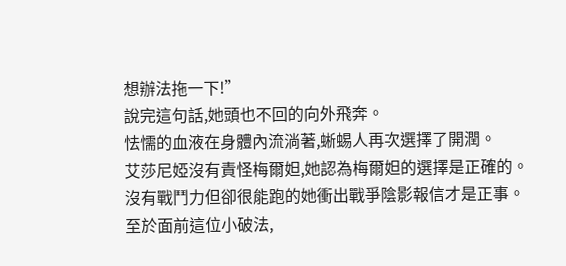想辦法拖一下!”
說完這句話,她頭也不回的向外飛奔。
怯懦的血液在身體內流淌著,蜥蜴人再次選擇了開潤。
艾莎尼婭沒有責怪梅爾妲,她認為梅爾妲的選擇是正確的。
沒有戰鬥力但卻很能跑的她衝出戰爭陰影報信才是正事。
至於面前這位小破法,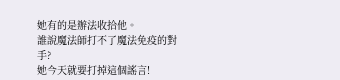她有的是辦法收拾他。
誰說魔法師打不了魔法免疫的對手?
她今天就要打掉這個謠言!